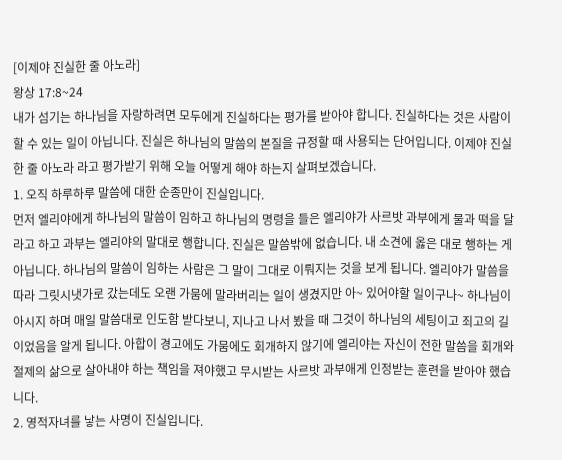[이제야 진실한 줄 아노라]
왕상 17:8~24
내가 섬기는 하나님을 자랑하려면 모두에게 진실하다는 평가를 받아야 합니다. 진실하다는 것은 사람이 할 수 있는 일이 아닙니다. 진실은 하나님의 말씀의 본질을 규정할 때 사용되는 단어입니다. 이제야 진실한 줄 아노라 라고 평가받기 위해 오늘 어떻게 해야 하는지 살펴보겠습니다.
1. 오직 하루하루 말씀에 대한 순종만이 진실입니다.
먼저 엘리야에게 하나님의 말씀이 임하고 하나님의 명령을 들은 엘리야가 사르밧 과부에게 물과 떡을 달라고 하고 과부는 엘리야의 말대로 행합니다. 진실은 말씀밖에 없습니다. 내 소견에 옳은 대로 행하는 게 아닙니다. 하나님의 말씀이 임하는 사람은 그 말이 그대로 이뤄지는 것을 보게 됩니다. 엘리야가 말씀을 따라 그릿시냇가로 갔는데도 오랜 가뭄에 말라버리는 일이 생겼지만 아~ 있어야할 일이구나~ 하나님이 아시지 하며 매일 말씀대로 인도함 받다보니, 지나고 나서 봤을 때 그것이 하나님의 세팅이고 죄고의 길이었음을 알게 됩니다. 아합이 경고에도 가뭄에도 회개하지 않기에 엘리야는 자신이 전한 말씀을 회개와 절제의 삶으로 살아내야 하는 책임을 져야했고 무시받는 사르밧 과부애게 인정받는 훈련을 받아야 했습니다.
2. 영적자녀를 낳는 사명이 진실입니다.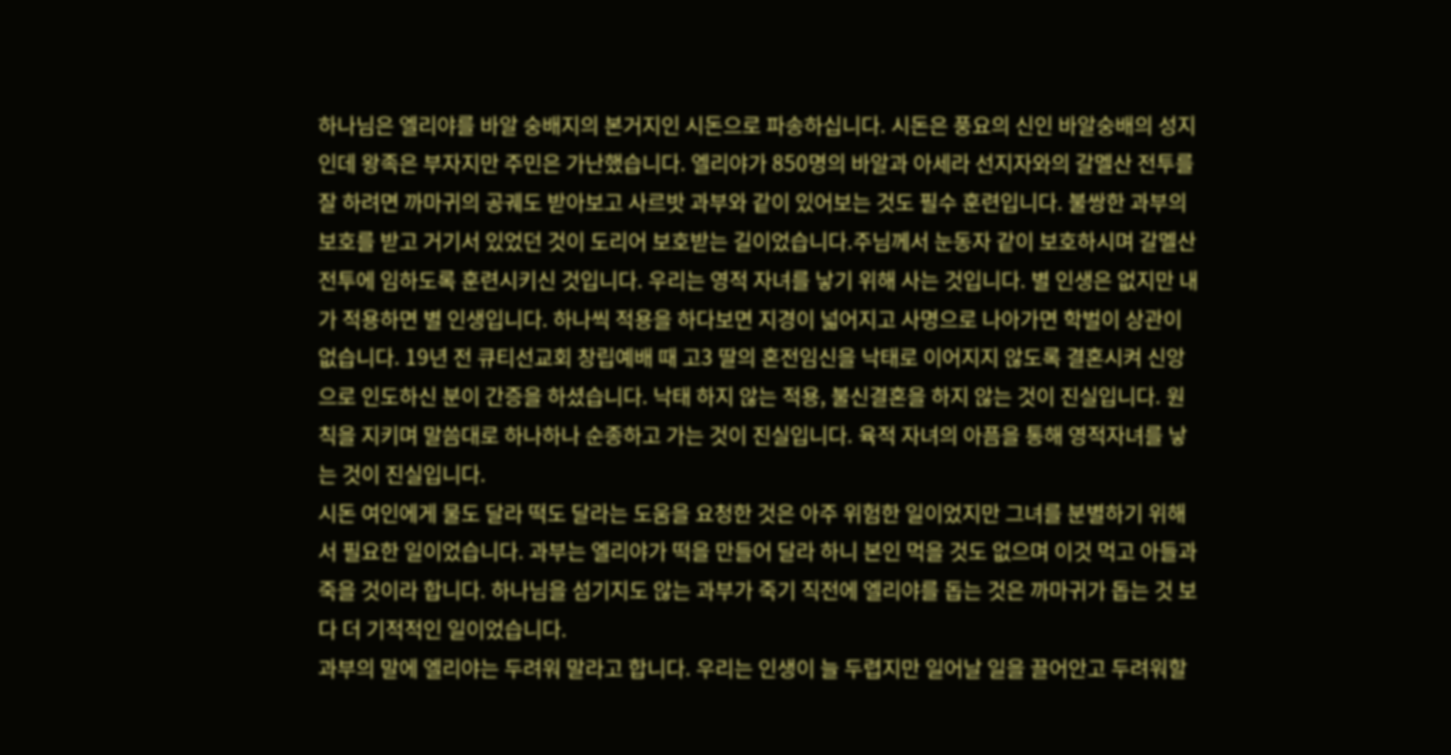하나님은 엘리야를 바알 숭배지의 본거지인 시돈으로 파송하십니다. 시돈은 풍요의 신인 바알숭배의 성지인데 왕족은 부자지만 주민은 가난했습니다. 엘리야가 850명의 바알과 아세라 선지자와의 갈멜산 전투를 잘 하려면 까마귀의 공궤도 받아보고 사르밧 과부와 같이 있어보는 것도 필수 훈련입니다. 불쌍한 과부의 보호를 받고 거기서 있었던 것이 도리어 보호받는 길이었습니다.주님께서 눈동자 같이 보호하시며 갈멜산 전투에 임하도록 훈련시키신 것입니다. 우리는 영적 자녀를 낳기 위해 사는 것입니다. 별 인생은 없지만 내가 적용하면 별 인생입니다. 하나씩 적용을 하다보면 지경이 넓어지고 사명으로 나아가면 학벌이 상관이 없습니다. 19년 전 큐티선교회 창립예배 때 고3 딸의 혼전임신을 낙태로 이어지지 않도록 결혼시켜 신앙으로 인도하신 분이 간증을 하셨습니다. 낙태 하지 않는 적용, 불신결혼을 하지 않는 것이 진실입니다. 원칙을 지키며 말씀대로 하나하나 순종하고 가는 것이 진실입니다. 육적 자녀의 아픔을 통해 영적자녀를 낳는 것이 진실입니다.
시돈 여인에게 물도 달라 떡도 달라는 도움을 요청한 것은 아주 위험한 일이었지만 그녀를 분별하기 위해서 필요한 일이었습니다. 과부는 엘리야가 떡을 만들어 달라 하니 본인 먹을 것도 없으며 이것 먹고 아들과 죽을 것이라 합니다. 하나님을 섬기지도 않는 과부가 죽기 직전에 엘리야를 돕는 것은 까마귀가 돕는 것 보다 더 기적적인 일이었습니다.
과부의 말에 엘리야는 두려워 말라고 합니다. 우리는 인생이 늘 두렵지만 일어날 일을 끌어안고 두려워할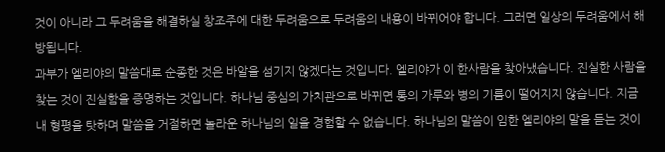것이 아니라 그 두려움을 해결하실 창조주에 대한 두려움으로 두려움의 내용이 바뀌어야 합니다. 그러면 일상의 두려움에서 해방됩니다.
과부가 엘리야의 말씀대로 순종한 것은 바알을 섬기지 않겠다는 것입니다. 엘리야가 이 한사람을 찾아냈습니다. 진실한 사람을 찾는 것이 진실함을 증명하는 것입니다. 하나님 중심의 가치관으로 바뀌면 통의 가루와 병의 기름이 떨어지지 않습니다. 지금 내 형평을 탓하며 말씀을 거절하면 놀라운 하나님의 일을 경험할 수 없습니다. 하나님의 말씀이 임한 엘리야의 말을 듣는 것이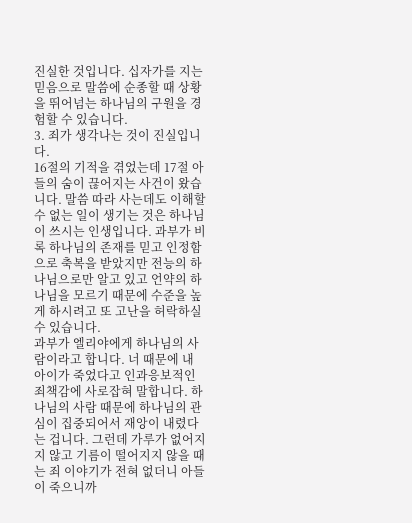진실한 것입니다. 십자가를 지는 믿음으로 말씀에 순종할 때 상황을 뛰어넘는 하나님의 구원을 경험할 수 있습니다.
3. 죄가 생각나는 것이 진실입니다.
16절의 기적을 겪었는데 17절 아들의 숨이 끊어지는 사건이 왔습니다. 말씀 따라 사는데도 이해할 수 없는 일이 생기는 것은 하나님이 쓰시는 인생입니다. 과부가 비록 하나님의 존재를 믿고 인정함으로 축복을 받았지만 전능의 하나님으로만 알고 있고 언약의 하나님을 모르기 때문에 수준을 높게 하시려고 또 고난을 허락하실 수 있습니다.
과부가 엘리야에게 하나님의 사람이라고 합니다. 너 때문에 내 아이가 죽었다고 인과응보적인 죄책감에 사로잡혀 말합니다. 하나님의 사람 때문에 하나님의 관심이 집중되어서 재앙이 내렸다는 겁니다. 그런데 가루가 없어지지 않고 기름이 떨어지지 않을 때는 죄 이야기가 전혀 없더니 아들이 죽으니까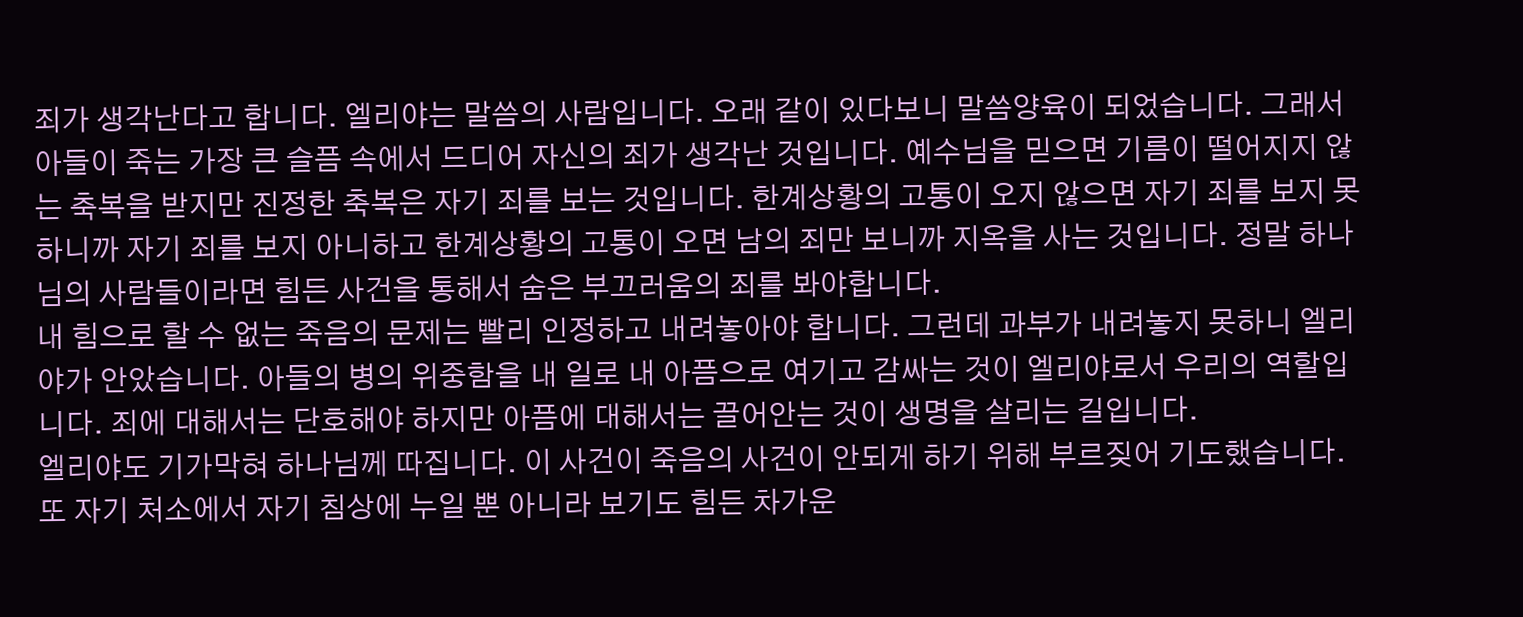죄가 생각난다고 합니다. 엘리야는 말씀의 사람입니다. 오래 같이 있다보니 말씀양육이 되었습니다. 그래서 아들이 죽는 가장 큰 슬픔 속에서 드디어 자신의 죄가 생각난 것입니다. 예수님을 믿으면 기름이 떨어지지 않는 축복을 받지만 진정한 축복은 자기 죄를 보는 것입니다. 한계상황의 고통이 오지 않으면 자기 죄를 보지 못하니까 자기 죄를 보지 아니하고 한계상황의 고통이 오면 남의 죄만 보니까 지옥을 사는 것입니다. 정말 하나님의 사람들이라면 힘든 사건을 통해서 숨은 부끄러움의 죄를 봐야합니다.
내 힘으로 할 수 없는 죽음의 문제는 빨리 인정하고 내려놓아야 합니다. 그런데 과부가 내려놓지 못하니 엘리야가 안았습니다. 아들의 병의 위중함을 내 일로 내 아픔으로 여기고 감싸는 것이 엘리야로서 우리의 역할입니다. 죄에 대해서는 단호해야 하지만 아픔에 대해서는 끌어안는 것이 생명을 살리는 길입니다.
엘리야도 기가막혀 하나님께 따집니다. 이 사건이 죽음의 사건이 안되게 하기 위해 부르짖어 기도했습니다. 또 자기 처소에서 자기 침상에 누일 뿐 아니라 보기도 힘든 차가운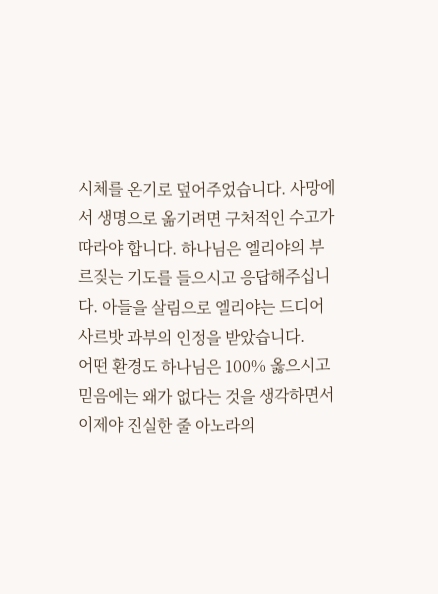시체를 온기로 덮어주었습니다. 사망에서 생명으로 옮기려면 구처적인 수고가 따라야 합니다. 하나님은 엘리야의 부르짖는 기도를 들으시고 응답해주십니다. 아들을 살림으로 엘리야는 드디어 사르밧 과부의 인정을 받았습니다.
어떤 환경도 하나님은 100% 옳으시고 믿음에는 왜가 없다는 것을 생각하면서 이제야 진실한 줄 아노라의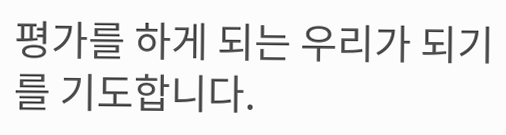평가를 하게 되는 우리가 되기를 기도합니다.